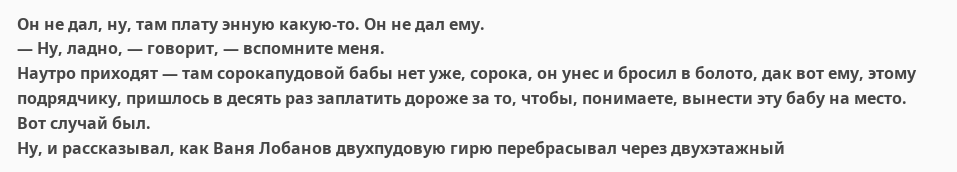Он не дал, ну, там плату энную какую-то. Он не дал ему.
— Ну, ладно, — говорит, — вспомните меня.
Наутро приходят — там сорокапудовой бабы нет уже, сорока, он унес и бросил в болото, дак вот ему, этому подрядчику, пришлось в десять раз заплатить дороже за то, чтобы, понимаете, вынести эту бабу на место. Вот случай был.
Ну, и рассказывал, как Ваня Лобанов двухпудовую гирю перебрасывал через двухэтажный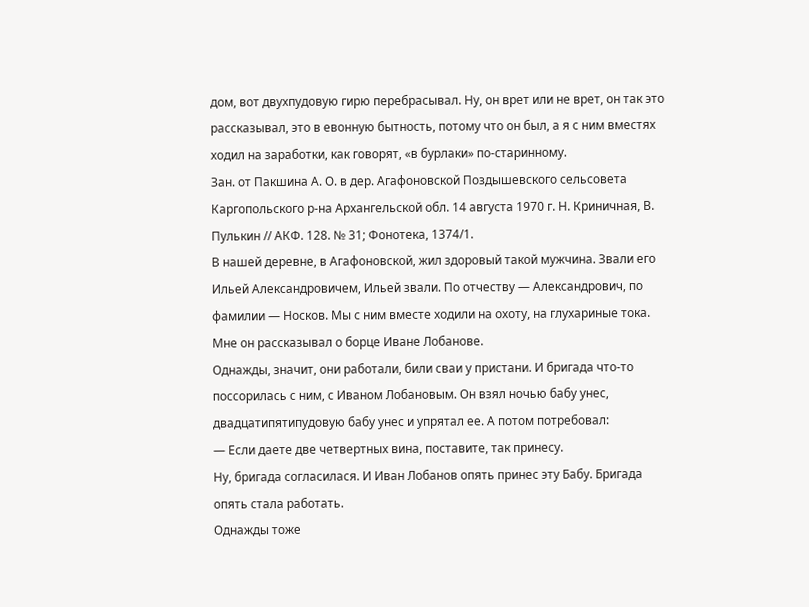дом, вот двухпудовую гирю перебрасывал. Ну, он врет или не врет, он так это рассказывал, это в евонную бытность, потому что он был, а я с ним вместях ходил на заработки, как говорят, «в бурлаки» по-старинному.
Зан. от Пакшина А. О. в дер. Агафоновской Поздышевского сельсовета Каргопольского р-на Архангельской обл. 14 августа 1970 г. Н. Криничная, В. Пулькин // АКФ. 128. № 31; Фонотека, 1374/1.
В нашей деревне, в Агафоновской, жил здоровый такой мужчина. Звали его Ильей Александровичем, Ильей звали. По отчеству — Александрович, по фамилии — Носков. Мы с ним вместе ходили на охоту, на глухариные тока. Мне он рассказывал о борце Иване Лобанове.
Однажды, значит, они работали, били сваи у пристани. И бригада что-то поссорилась с ним, с Иваном Лобановым. Он взял ночью бабу унес, двадцатипятипудовую бабу унес и упрятал ее. А потом потребовал:
— Если даете две четвертных вина, поставите, так принесу.
Ну, бригада согласилася. И Иван Лобанов опять принес эту Бабу. Бригада опять стала работать.
Однажды тоже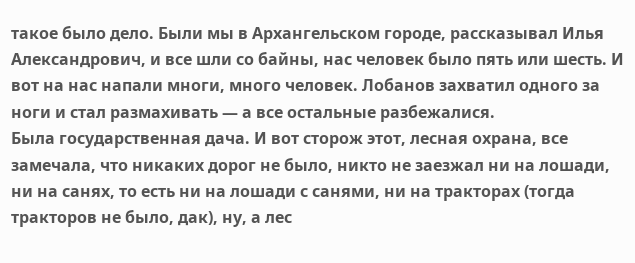такое было дело. Были мы в Архангельском городе, рассказывал Илья Александрович, и все шли со байны, нас человек было пять или шесть. И вот на нас напали многи, много человек. Лобанов захватил одного за ноги и стал размахивать — а все остальные разбежалися.
Была государственная дача. И вот сторож этот, лесная охрана, все замечала, что никаких дорог не было, никто не заезжал ни на лошади, ни на санях, то есть ни на лошади с санями, ни на тракторах (тогда тракторов не было, дак), ну, а лес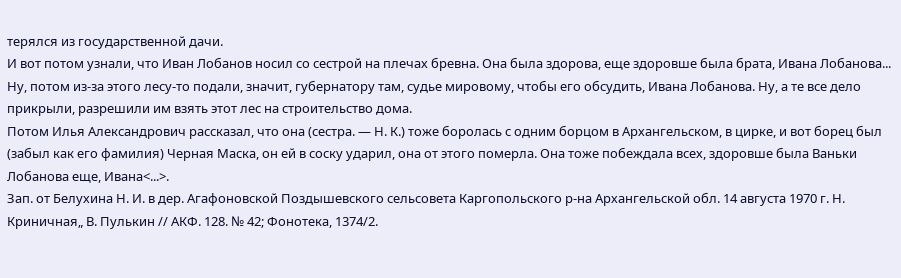терялся из государственной дачи.
И вот потом узнали, что Иван Лобанов носил со сестрой на плечах бревна. Она была здорова, еще здоровше была брата, Ивана Лобанова...
Ну, потом из-за этого лесу-то подали, значит, губернатору там, судье мировому, чтобы его обсудить, Ивана Лобанова. Ну, а те все дело прикрыли, разрешили им взять этот лес на строительство дома.
Потом Илья Александрович рассказал, что она (сестра. — Н. К.) тоже боролась с одним борцом в Архангельском, в цирке, и вот борец был (забыл как его фамилия) Черная Маска, он ей в соску ударил, она от этого померла. Она тоже побеждала всех, здоровше была Ваньки Лобанова еще, Ивана<...>.
Зап. от Белухина Н. И. в дер. Агафоновской Поздышевского сельсовета Каргопольского р-на Архангельской обл. 14 августа 1970 г. Н. Криничная„ В. Пулькин // АКФ. 128. № 42; Фонотека, 1374/2.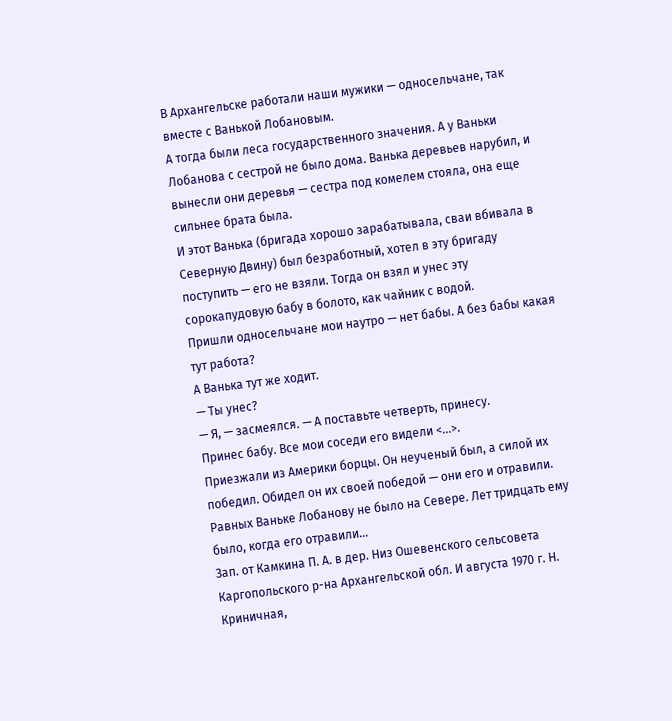В Архангельске работали наши мужики — односельчане, так вместе с Ванькой Лобановым.
А тогда были леса государственного значения. А у Ваньки Лобанова с сестрой не было дома. Ванька деревьев нарубил, и вынесли они деревья — сестра под комелем стояла, она еще сильнее брата была.
И этот Ванька (бригада хорошо зарабатывала, сваи вбивала в Северную Двину) был безработный, хотел в эту бригаду поступить — его не взяли. Тогда он взял и унес эту сорокапудовую бабу в болото, как чайник с водой.
Пришли односельчане мои наутро — нет бабы. А без бабы какая тут работа?
А Ванька тут же ходит.
— Ты унес?
— Я, — засмеялся. — А поставьте четверть, принесу.
Принес бабу. Все мои соседи его видели <...>.
Приезжали из Америки борцы. Он неученый был, а силой их победил. Обидел он их своей победой — они его и отравили.
Равных Ваньке Лобанову не было на Севере. Лет тридцать ему было, когда его отравили...
Зап. от Камкина П. А. в дер. Низ Ошевенского сельсовета Каргопольского р-на Архангельской обл. И августа 1970 г. Н. Криничная,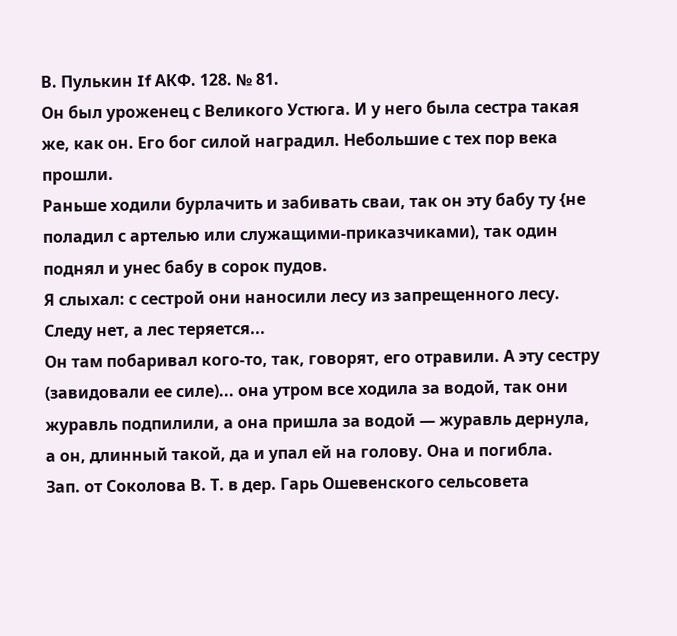В. Пулькин If АКФ. 128. № 81.
Он был уроженец с Великого Устюга. И у него была сестра такая же, как он. Его бог силой наградил. Небольшие с тех пор века прошли.
Раньше ходили бурлачить и забивать сваи, так он эту бабу ту {не поладил с артелью или служащими-приказчиками), так один поднял и унес бабу в сорок пудов.
Я слыхал: с сестрой они наносили лесу из запрещенного лесу. Следу нет, а лес теряется...
Он там побаривал кого-то, так, говорят, его отравили. А эту сестру (завидовали ее силе)... она утром все ходила за водой, так они журавль подпилили, а она пришла за водой — журавль дернула, а он, длинный такой, да и упал ей на голову. Она и погибла.
Зап. от Соколова В. Т. в дер. Гарь Ошевенского сельсовета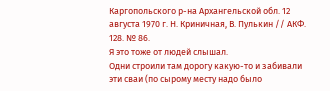Каргопольского р-на Архангельской обл. 12 августа 1970 г. Н. Криничная, В. Пулькин // АКФ. 128. № 86.
Я это тоже от людей слышал.
Одни строили там дорогу какую-то и забивали эти сваи (по сырому месту надо было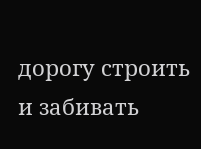дорогу строить и забивать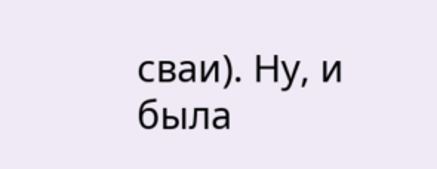сваи). Ну, и была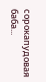сорокапудовая баба...